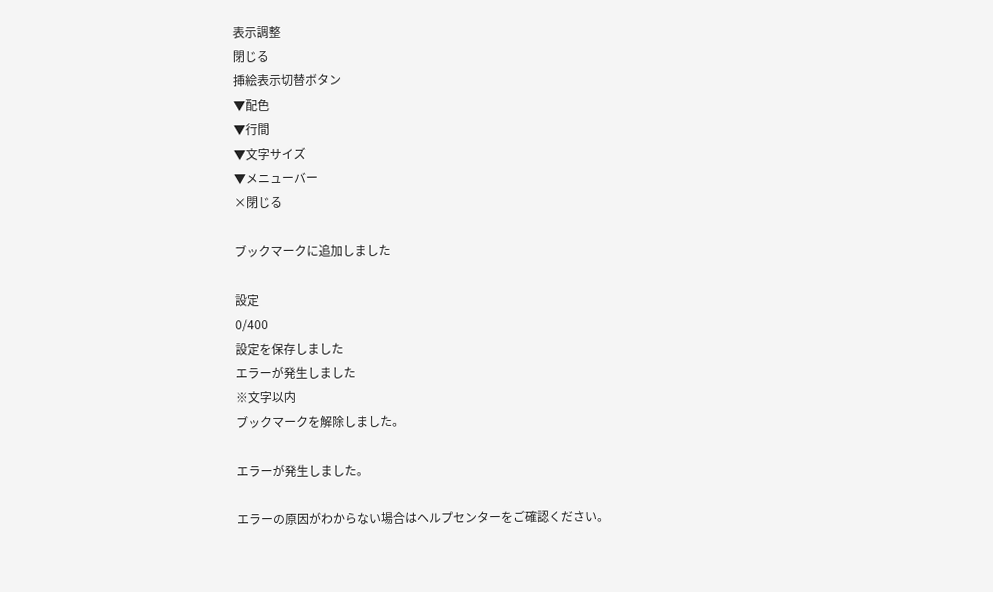表示調整
閉じる
挿絵表示切替ボタン
▼配色
▼行間
▼文字サイズ
▼メニューバー
×閉じる

ブックマークに追加しました

設定
0/400
設定を保存しました
エラーが発生しました
※文字以内
ブックマークを解除しました。

エラーが発生しました。

エラーの原因がわからない場合はヘルプセンターをご確認ください。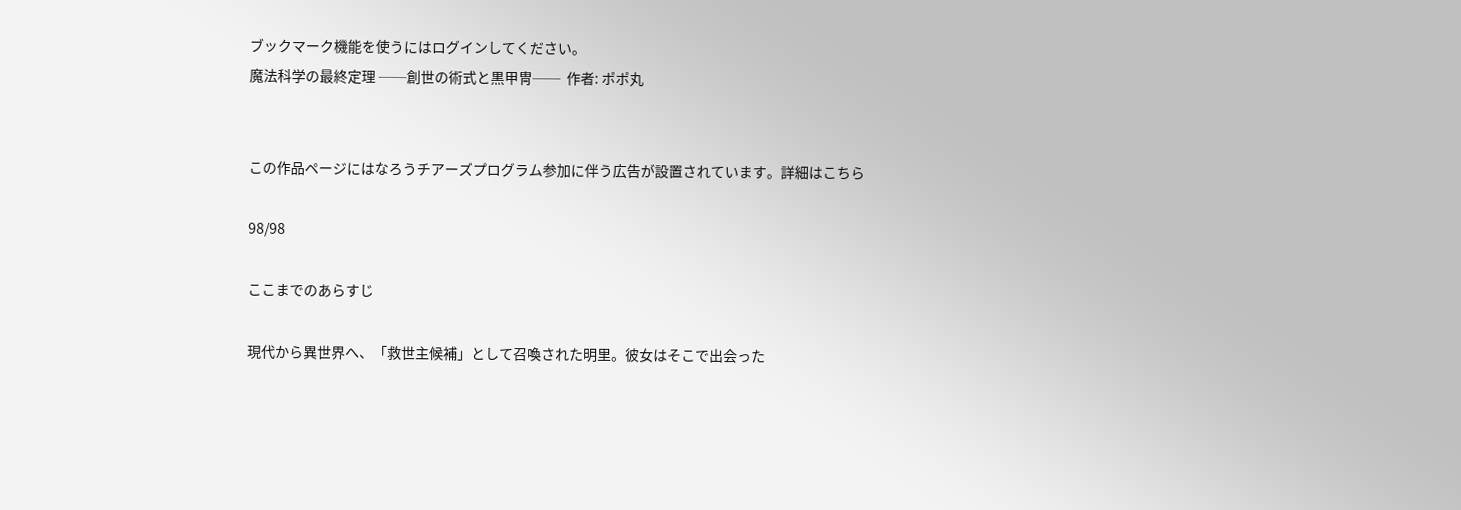ブックマーク機能を使うにはログインしてください。
魔法科学の最終定理 ──創世の術式と黒甲冑──  作者: ポポ丸


この作品ページにはなろうチアーズプログラム参加に伴う広告が設置されています。詳細はこちら

98/98

ここまでのあらすじ

現代から異世界へ、「救世主候補」として召喚された明里。彼女はそこで出会った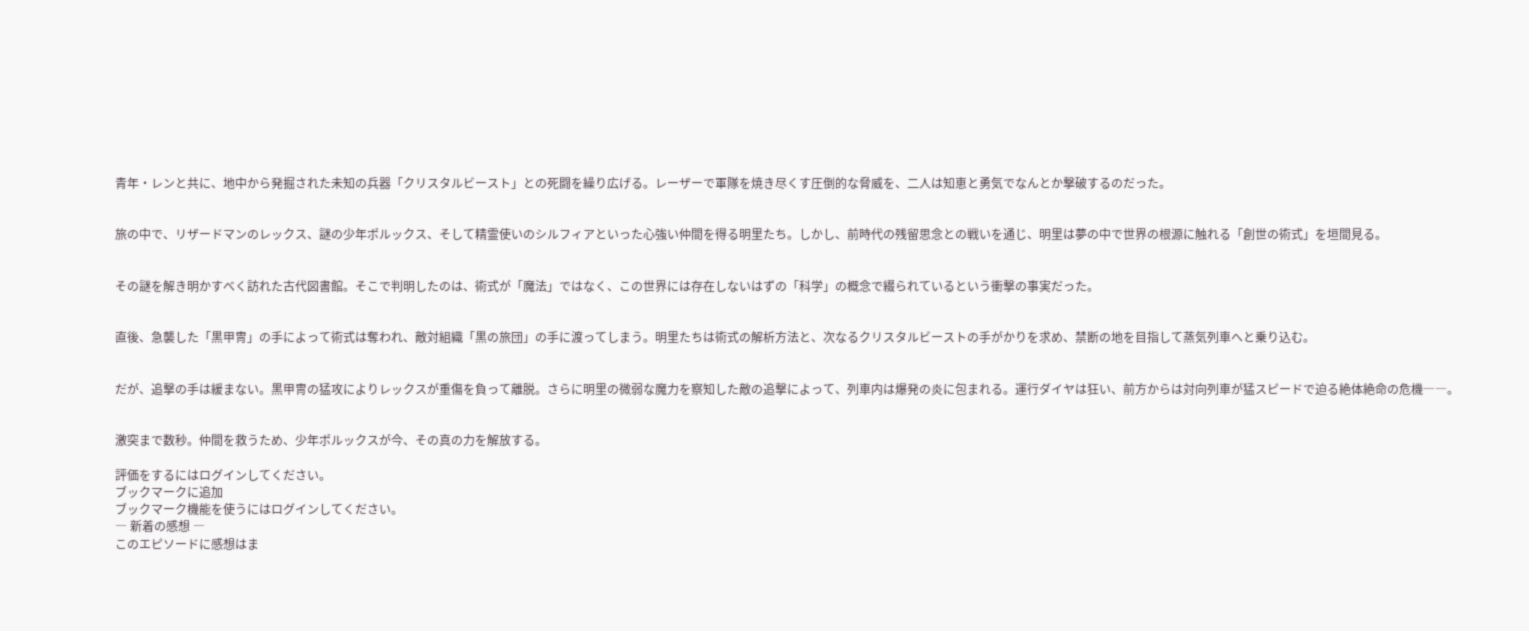青年・レンと共に、地中から発掘された未知の兵器「クリスタルビースト」との死闘を繰り広げる。レーザーで軍隊を焼き尽くす圧倒的な脅威を、二人は知恵と勇気でなんとか撃破するのだった。


旅の中で、リザードマンのレックス、謎の少年ポルックス、そして精霊使いのシルフィアといった心強い仲間を得る明里たち。しかし、前時代の残留思念との戦いを通じ、明里は夢の中で世界の根源に触れる「創世の術式」を垣間見る。


その謎を解き明かすべく訪れた古代図書館。そこで判明したのは、術式が「魔法」ではなく、この世界には存在しないはずの「科学」の概念で綴られているという衝撃の事実だった。


直後、急襲した「黒甲冑」の手によって術式は奪われ、敵対組織「黒の旅団」の手に渡ってしまう。明里たちは術式の解析方法と、次なるクリスタルビーストの手がかりを求め、禁断の地を目指して蒸気列車へと乗り込む。


だが、追撃の手は緩まない。黒甲冑の猛攻によりレックスが重傷を負って離脱。さらに明里の微弱な魔力を察知した敵の追撃によって、列車内は爆発の炎に包まれる。運行ダイヤは狂い、前方からは対向列車が猛スピードで迫る絶体絶命の危機――。


激突まで数秒。仲間を救うため、少年ポルックスが今、その真の力を解放する。

評価をするにはログインしてください。
ブックマークに追加
ブックマーク機能を使うにはログインしてください。
― 新着の感想 ―
このエピソードに感想はま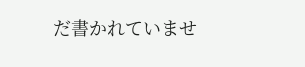だ書かれていませ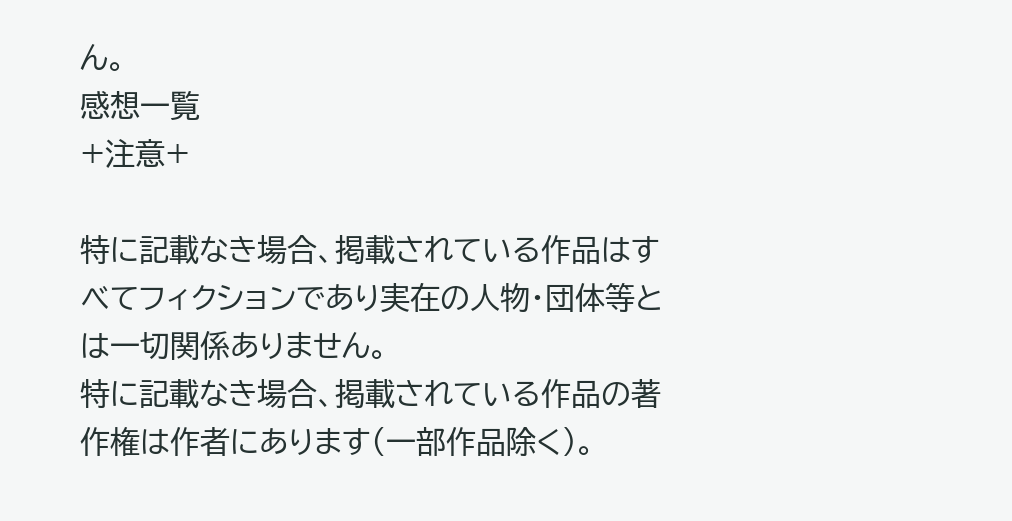ん。
感想一覧
+注意+

特に記載なき場合、掲載されている作品はすべてフィクションであり実在の人物・団体等とは一切関係ありません。
特に記載なき場合、掲載されている作品の著作権は作者にあります(一部作品除く)。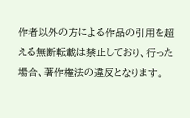作者以外の方による作品の引用を超える無断転載は禁止しており、行った場合、著作権法の違反となります。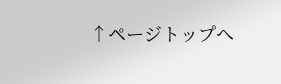↑ページトップへ